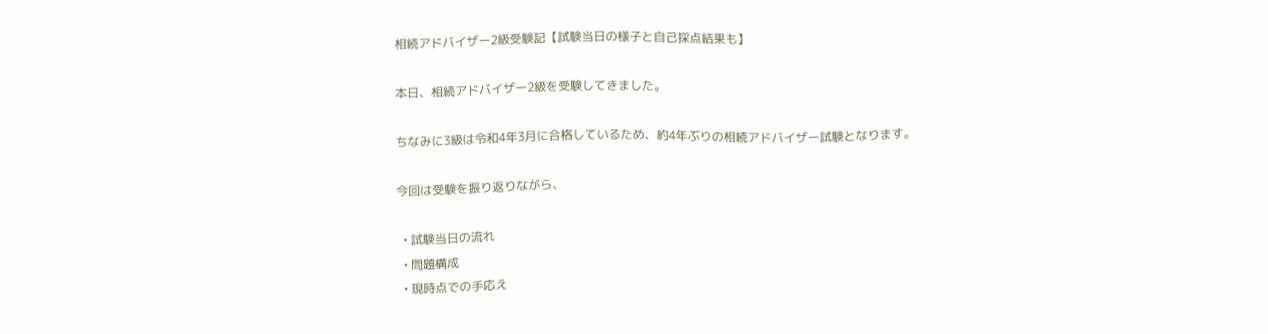相続アドバイザー2級受験記【試験当日の様子と自己採点結果も】

本日、相続アドバイザー2級を受験してきました。

ちなみに3級は令和4年3月に合格しているため、約4年ぶりの相続アドバイザー試験となります。

今回は受験を振り返りながら、

  • 試験当日の流れ
  • 問題構成
  • 現時点での手応え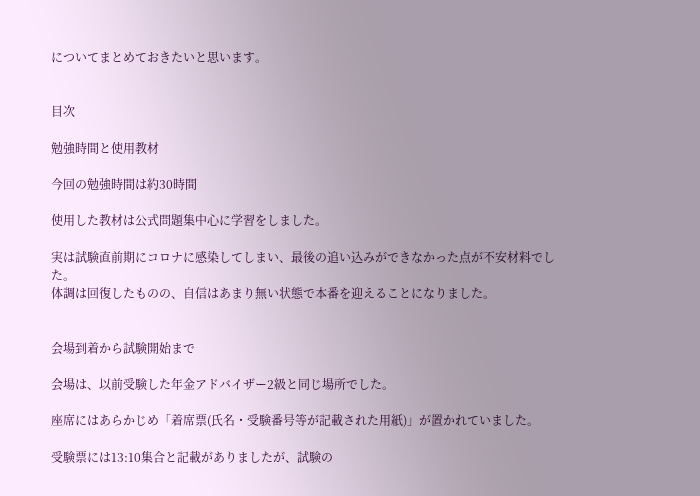についてまとめておきたいと思います。


目次

勉強時間と使用教材

今回の勉強時間は約30時間

使用した教材は公式問題集中心に学習をしました。

実は試験直前期にコロナに感染してしまい、最後の追い込みができなかった点が不安材料でした。
体調は回復したものの、自信はあまり無い状態で本番を迎えることになりました。


会場到着から試験開始まで

会場は、以前受験した年金アドバイザー2級と同じ場所でした。

座席にはあらかじめ「着席票(氏名・受験番号等が記載された用紙)」が置かれていました。

受験票には13:10集合と記載がありましたが、試験の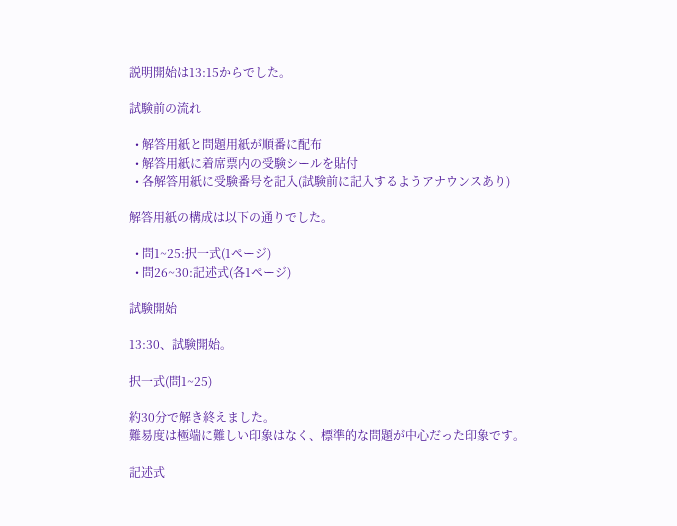説明開始は13:15からでした。

試験前の流れ

  • 解答用紙と問題用紙が順番に配布
  • 解答用紙に着席票内の受験シールを貼付
  • 各解答用紙に受験番号を記入(試験前に記入するようアナウンスあり)

解答用紙の構成は以下の通りでした。

  • 問1~25:択一式(1ページ)
  • 問26~30:記述式(各1ページ)

試験開始

13:30、試験開始。

択一式(問1~25)

約30分で解き終えました。
難易度は極端に難しい印象はなく、標準的な問題が中心だった印象です。

記述式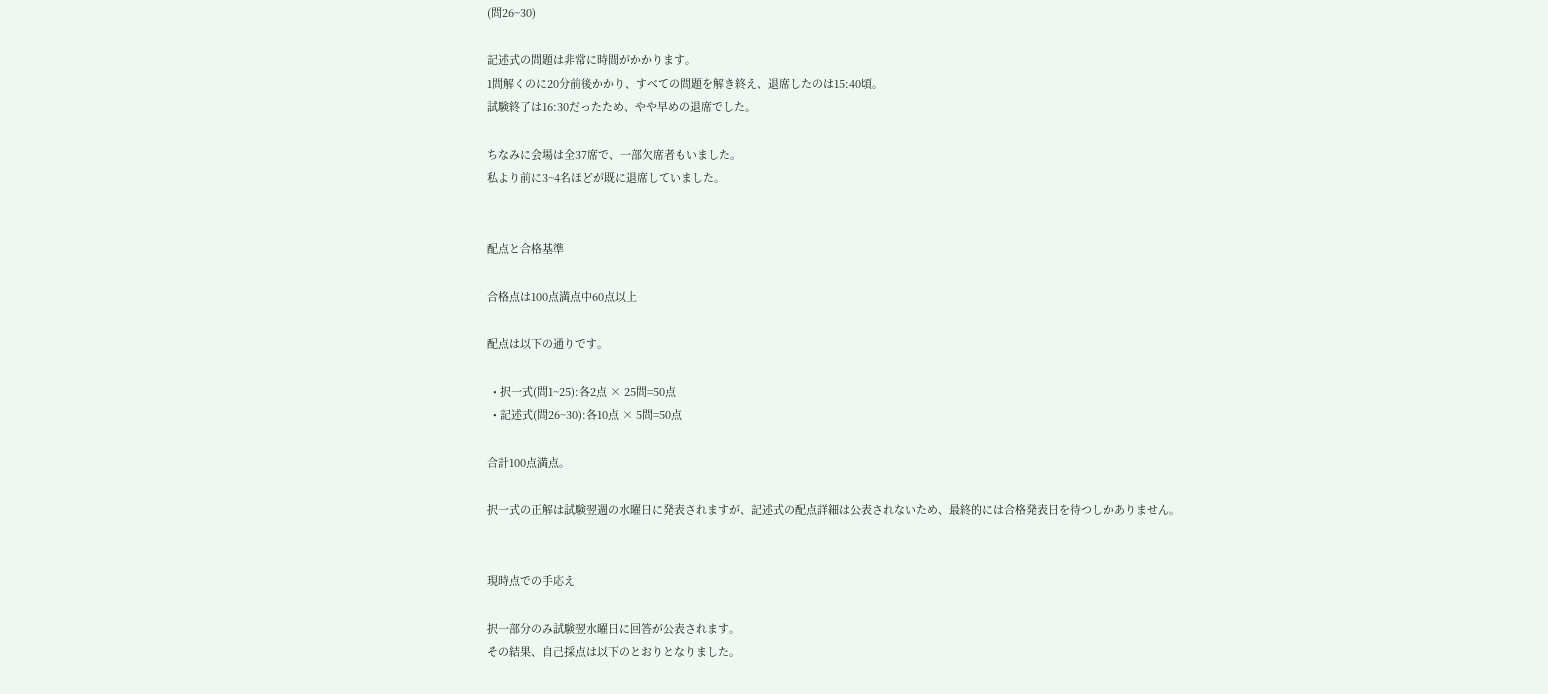(問26~30)

記述式の問題は非常に時間がかかります。
1問解くのに20分前後かかり、すべての問題を解き終え、退席したのは15:40頃。
試験終了は16:30だったため、やや早めの退席でした。

ちなみに会場は全37席で、一部欠席者もいました。
私より前に3~4名ほどが既に退席していました。


配点と合格基準

合格点は100点満点中60点以上

配点は以下の通りです。

  • 択一式(問1~25):各2点 × 25問=50点
  • 記述式(問26~30):各10点 × 5問=50点

合計100点満点。

択一式の正解は試験翌週の水曜日に発表されますが、記述式の配点詳細は公表されないため、最終的には合格発表日を待つしかありません。


現時点での手応え

択一部分のみ試験翌水曜日に回答が公表されます。
その結果、自己採点は以下のとおりとなりました。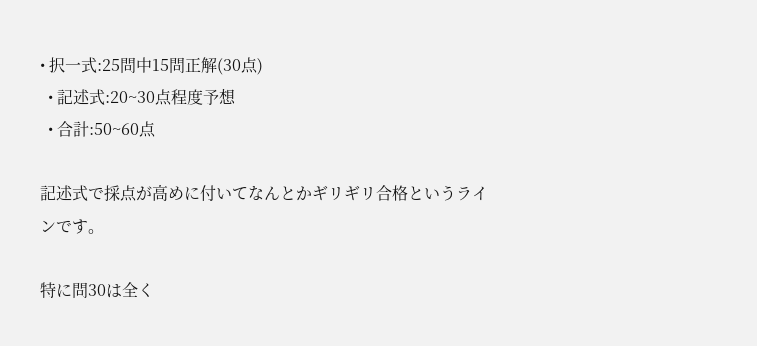• 択一式:25問中15問正解(30点)
  • 記述式:20~30点程度予想
  • 合計:50~60点

記述式で採点が高めに付いてなんとかギリギリ合格というラインです。

特に問30は全く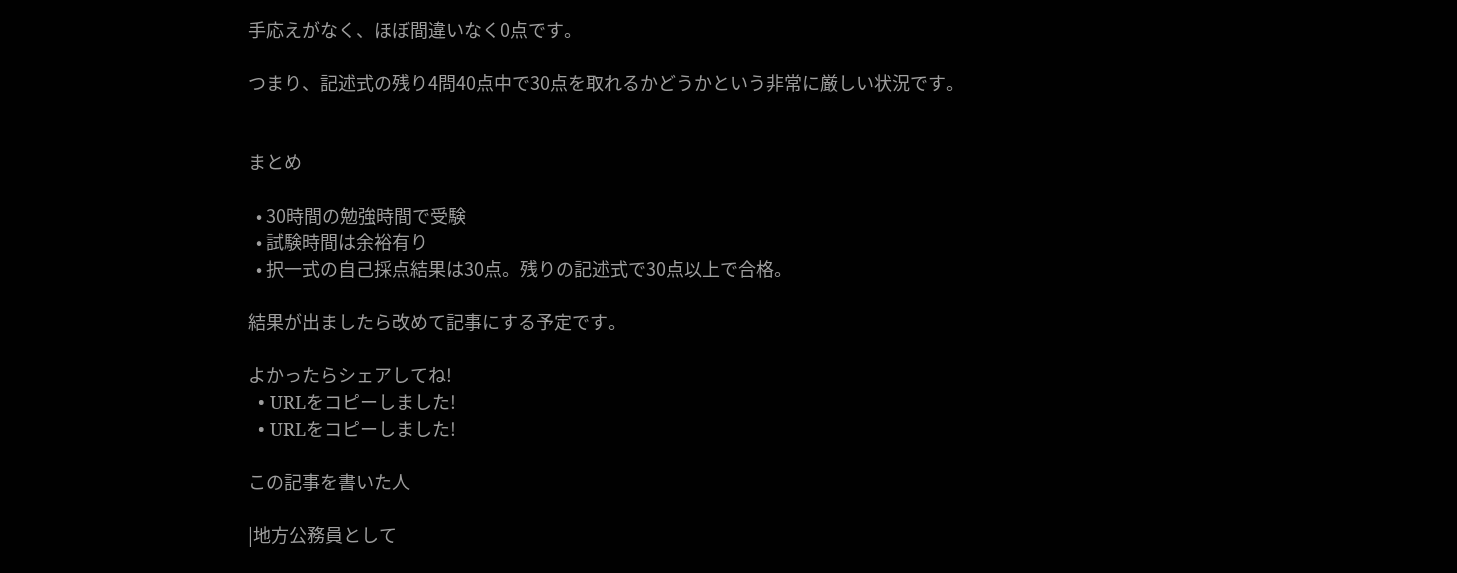手応えがなく、ほぼ間違いなく0点です。

つまり、記述式の残り4問40点中で30点を取れるかどうかという非常に厳しい状況です。


まとめ

  • 30時間の勉強時間で受験
  • 試験時間は余裕有り
  • 択一式の自己採点結果は30点。残りの記述式で30点以上で合格。

結果が出ましたら改めて記事にする予定です。

よかったらシェアしてね!
  • URLをコピーしました!
  • URLをコピーしました!

この記事を書いた人

|地方公務員として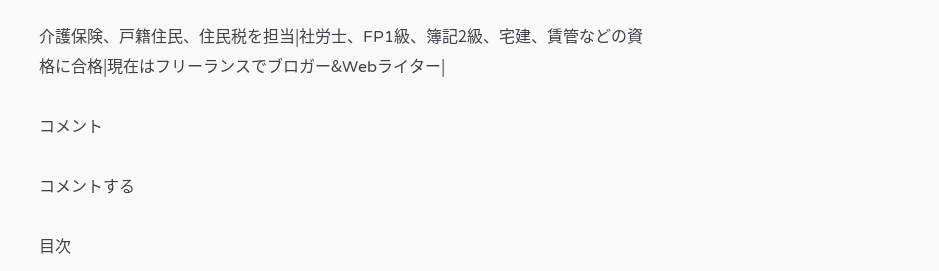介護保険、戸籍住民、住民税を担当|社労士、FP1級、簿記2級、宅建、賃管などの資格に合格|現在はフリーランスでブロガー&Webライター|

コメント

コメントする

目次